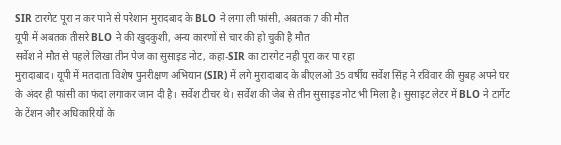SIR टारगेट पूरा न कर पाने से परेशान मुरादबाद के BLO ने लगा ली फांसी, अबतक 7 की मौत
यूपी में अबतक तीसरे BLO ने की खुदकुशी, अन्य कारणों से चार की हो चुकी है मौत
सर्वेश ने मौत से पहले लिखा तीन पेज का सुसाइड नोट, कहा-SIR का टारगेट नही पूरा कर पा रहा
मुरादाबाद। यूपी में मतदाता विशेष पुनरीक्षण अभियान (SIR) में लगे मुरादाबाद के बीएलओ 35 वर्षीय सर्वेश सिंह ने रविवार की सुबह अपने घर के अंदर ही फांसी का फंदा लगाकर जान दी है। सर्वेश टीचर थे। सर्वेश की जेब से तीन सुसाइड नोट भी मिला है। सुसाइट लेटर में BLO ने टार्गेट के टेंशन और अधिकारियों के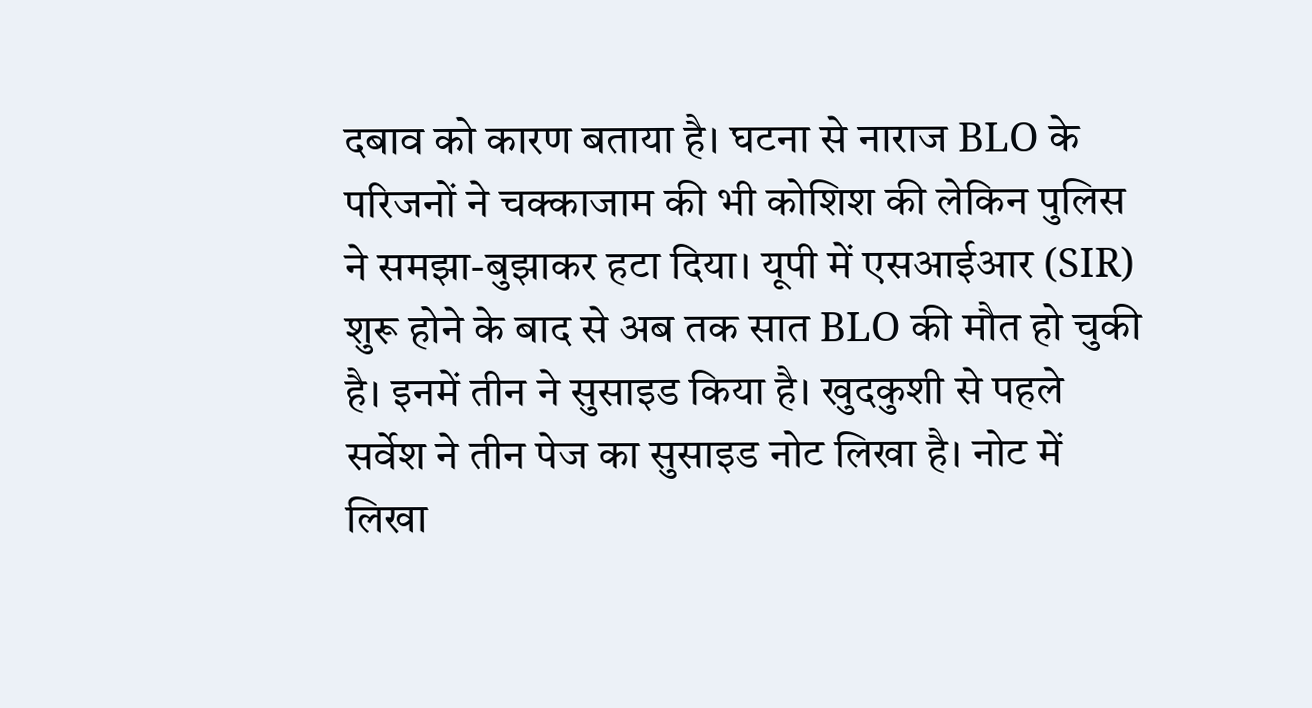दबाव को कारण बताया है। घटना से नाराज BLO के परिजनों ने चक्काजाम की भी कोशिश की लेकिन पुलिस ने समझा-बुझाकर हटा दिया। यूपी में एसआईआर (SIR) शुरू होने के बाद से अब तक सात BLO की मौत हो चुकी है। इनमें तीन ने सुसाइड किया है। खुदकुशी से पहले सर्वेश ने तीन पेज का सुसाइड नोट लिखा है। नोट में लिखा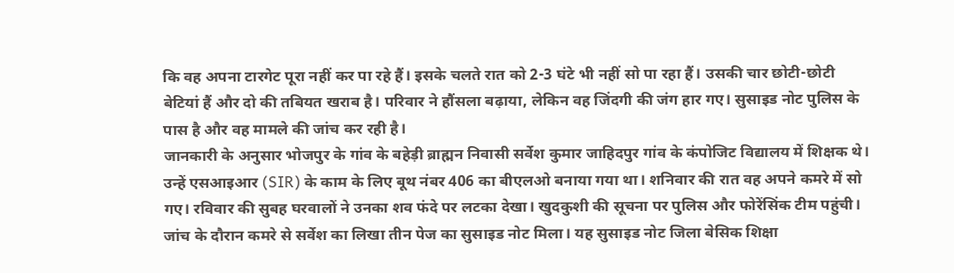कि वह अपना टारगेट पूरा नहीं कर पा रहे हैं। इसके चलते रात को 2-3 घंटे भी नहीं सो पा रहा हैं। उसकी चार छोटी-छोटी बेटियां हैं और दो की तबियत खराब है। परिवार ने हौंसला बढ़ाया, लेकिन वह जिंदगी की जंग हार गए। सुसाइड नोट पुलिस के पास है और वह मामले की जांच कर रही है।
जानकारी के अनुसार भोजपुर के गांव के बहेड़ी ब्राह्मन निवासी सर्वेश कुमार जाहिदपुर गांव के कंपोजिट विद्यालय में शिक्षक थे। उन्हें एसआइआर (SIR) के काम के लिए बूथ नंबर 406 का बीएलओ बनाया गया था। शनिवार की रात वह अपने कमरे में सो गए। रविवार की सुबह घरवालों ने उनका शव फंदे पर लटका देखा। खुदकुशी की सूचना पर पुलिस और फोरेंसिंक टीम पहुंची। जांच के दौरान कमरे से सर्वेश का लिखा तीन पेज का सुसाइड नोट मिला। यह सुसाइड नोट जिला बेसिक शिक्षा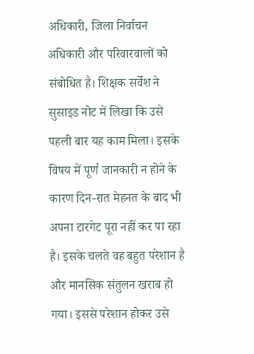अधिकारी, जिला निर्वाचन अधिकारी और परिवारवालों को संबोधित है। शिक्षक सर्वेश ने सुसाइड नोट में लिखा कि उसे पहली बार यह काम मिला। इसके विषय में पूर्ण जानकारी न होने के कारण दिन-रात मेहनत के बाद भी अपना टारगेट पूरा नहीं कर पा रहा है। इसके चलते वह बहुत परेशान है और मानसिक संतुलन खराब हो गया। इससे परेशान होकर उसे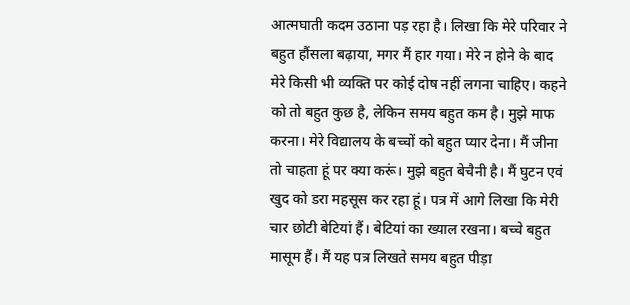आत्मघाती कदम उठाना पड़ रहा है। लिखा कि मेरे परिवार ने बहुत हौंसला बढ़ाया, मगर मैं हार गया। मेरे न होने के बाद मेरे किसी भी व्यक्ति पर कोई दोष नहीं लगना चाहिए। कहने को तो बहुत कुछ है, लेकिन समय बहुत कम है। मुझे माफ करना। मेरे विद्यालय के बच्चों को बहुत प्यार देना। मैं जीना तो चाहता हूं पर क्या करूं। मुझे बहुत बेचैनी है। मैं घुटन एवं खुद को डरा महसूस कर रहा हूं। पत्र में आगे लिखा कि मेरी चार छोटी बेटियां हैं। बेटियां का ख्याल रखना। बच्चे बहुत मासूम हैं। मैं यह पत्र लिखते समय बहुत पीड़ा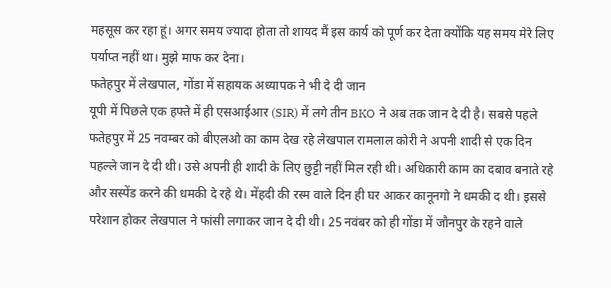महसूस कर रहा हूं। अगर समय ज्यादा होता तो शायद मैं इस कार्य को पूर्ण कर देता क्योंकि यह समय मेरे लिए पर्याप्त नहीं था। मुझे माफ कर देना।
फतेहपुर में लेखपाल, गोंडा में सहायक अध्यापक ने भी दे दी जान
यूपी में पिछले एक हफ्ते में ही एसआईआर (SIR) में लगे तीन BKO ने अब तक जान दे दी है। सबसे पहले फतेहपुर में 25 नवम्बर को बीएलओ का काम देख रहे लेखपाल रामलाल कोरी ने अपनी शादी से एक दिन पहल्ले जान दे दी थी। उसे अपनी ही शादी के लिए छुट्टी नहीं मिल रही थी। अधिकारी काम का दबाव बनाते रहे और सस्पेंड करने की धमकी दे रहे थे। मेंहदी की रस्म वाले दिन ही घर आकर कानूनगो ने धमकी द थी। इससे परेशान होकर लेखपाल ने फांसी लगाकर जान दे दी थी। 25 नवंबर को ही गोंडा में जौनपुर के रहने वाले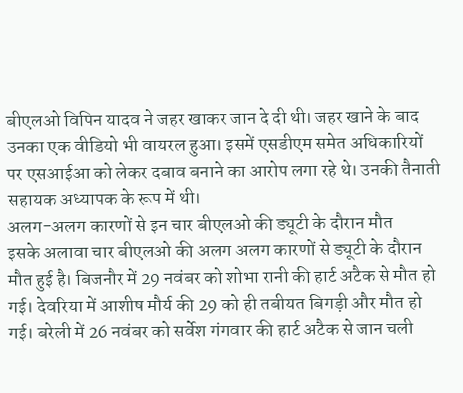बीएलओ विपिन यादव ने जहर खाकर जान दे दी थी। जहर खाने के बाद उनका एक वीडियो भी वायरल हुआ। इसमें एसडीएम समेत अधिकारियों पर एसआईआ को लेकर दबाव बनाने का आरोप लगा रहे थे। उनकी तैनाती सहायक अध्यापक के रूप में थी।
अलग-अलग कारणों से इन चार बीएलओ की ड्यूटी के दौरान मौत
इसके अलावा चार बीएलओ की अलग अलग कारणों से ड्यूटी के दौरान मौत हुई है। बिजनौर में 29 नवंबर को शोभा रानी की हार्ट अटैक से मौत हो गई। देवरिया में आशीष मौर्य की 29 को ही तबीयत बिगड़ी और मौत हो गई। बरेली में 26 नवंबर को सर्वेश गंगवार की हार्ट अटैक से जान चली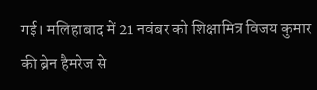गई। मलिहाबाद में 21 नवंबर को शिक्षामित्र विजय कुमार की ब्रेन हैमरेज से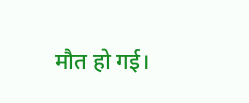मौत हो गई।